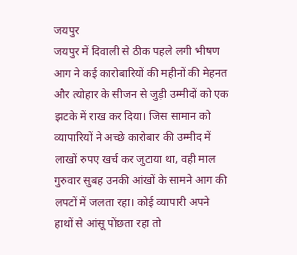जयपुर
जयपुर में दिवाली से ठीक पहले लगी भीषण आग ने कई कारोबारियों की महीनों की मेहनत और त्योहार के सीजन से जुड़ी उम्मीदों को एक झटके में राख कर दिया। जिस सामान को व्यापारियों ने अच्छे कारोबार की उम्मीद में लाखों रुपए खर्च कर जुटाया था, वही माल गुरुवार सुबह उनकी आंखों के सामने आग की लपटों में जलता रहा। कोई व्यापारी अपने हाथों से आंसू पोंछता रहा तो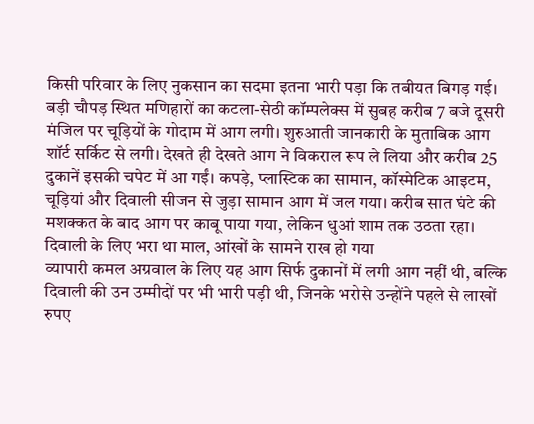किसी परिवार के लिए नुकसान का सदमा इतना भारी पड़ा कि तबीयत बिगड़ गई।
बड़ी चौपड़ स्थित मणिहारों का कटला-सेठी कॉम्पलेक्स में सुबह करीब 7 बजे दूसरी मंजिल पर चूड़ियों के गोदाम में आग लगी। शुरुआती जानकारी के मुताबिक आग शॉर्ट सर्किट से लगी। देखते ही देखते आग ने विकराल रूप ले लिया और करीब 25 दुकानें इसकी चपेट में आ गईं। कपड़े, प्लास्टिक का सामान, कॉस्मेटिक आइटम, चूड़ियां और दिवाली सीजन से जुड़ा सामान आग में जल गया। करीब सात घंटे की मशक्कत के बाद आग पर काबू पाया गया, लेकिन धुआं शाम तक उठता रहा।
दिवाली के लिए भरा था माल, आंखों के सामने राख हो गया
व्यापारी कमल अग्रवाल के लिए यह आग सिर्फ दुकानों में लगी आग नहीं थी, बल्कि दिवाली की उन उम्मीदों पर भी भारी पड़ी थी, जिनके भरोसे उन्होंने पहले से लाखों रुपए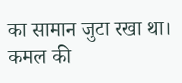का सामान जुटा रखा था। कमल की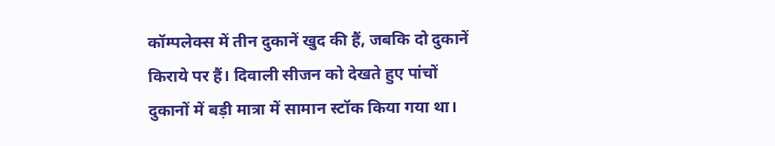कॉम्पलेक्स में तीन दुकानें खुद की हैं, जबकि दो दुकानें किराये पर हैं। दिवाली सीजन को देखते हुए पांचों दुकानों में बड़ी मात्रा में सामान स्टॉक किया गया था।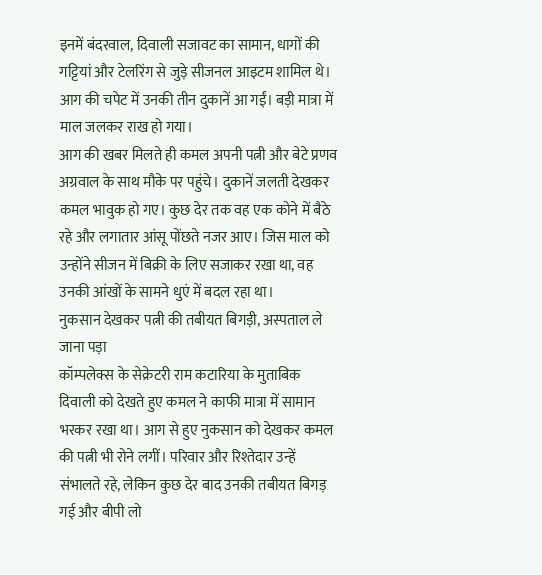इनमें बंदरवाल, दिवाली सजावट का सामान, धागों की गट्टियां और टेलरिंग से जुड़े सीजनल आइटम शामिल थे। आग की चपेट में उनकी तीन दुकानें आ गईं। बड़ी मात्रा में माल जलकर राख हो गया।
आग की खबर मिलते ही कमल अपनी पत्नी और बेटे प्रणव अग्रवाल के साथ मौके पर पहुंचे। दुकानें जलती देखकर कमल भावुक हो गए। कुछ देर तक वह एक कोने में बैठे रहे और लगातार आंसू पोंछते नजर आए। जिस माल को उन्होंने सीजन में बिक्री के लिए सजाकर रखा था, वह उनकी आंखों के सामने धुएं में बदल रहा था।
नुकसान देखकर पत्नी की तबीयत बिगड़ी, अस्पताल ले जाना पड़ा
कॉम्पलेक्स के सेक्रेटरी राम कटारिया के मुताबिक दिवाली को देखते हुए कमल ने काफी मात्रा में सामान भरकर रखा था। आग से हुए नुकसान को देखकर कमल की पत्नी भी रोने लगीं। परिवार और रिश्तेदार उन्हें संभालते रहे, लेकिन कुछ देर बाद उनकी तबीयत बिगड़ गई और बीपी लो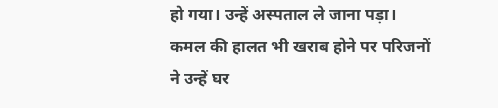हो गया। उन्हें अस्पताल ले जाना पड़ा।
कमल की हालत भी खराब होने पर परिजनों ने उन्हें घर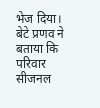भेज दिया। बेटे प्रणव ने बताया कि परिवार सीजनल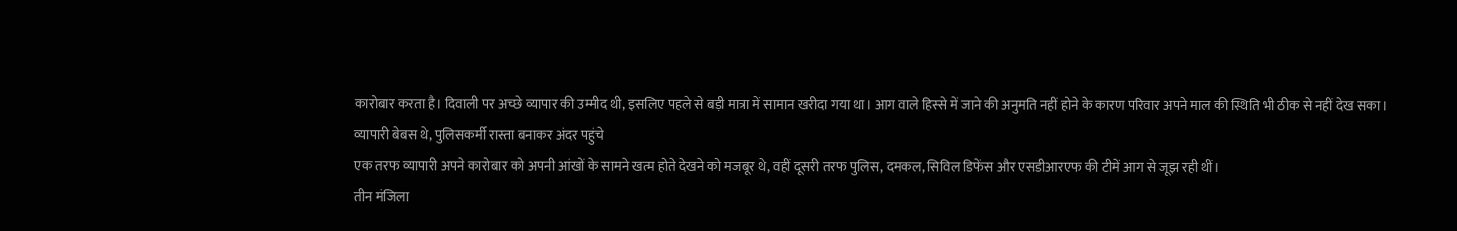कारोबार करता है। दिवाली पर अच्छे व्यापार की उम्मीद थी, इसलिए पहले से बड़ी मात्रा में सामान खरीदा गया था। आग वाले हिस्से में जाने की अनुमति नहीं होने के कारण परिवार अपने माल की स्थिति भी ठीक से नहीं देख सका।
व्यापारी बेबस थे, पुलिसकर्मी रास्ता बनाकर अंदर पहुंचे
एक तरफ व्यापारी अपने कारोबार को अपनी आंखों के सामने खत्म होते देखने को मजबूर थे, वहीं दूसरी तरफ पुलिस, दमकल, सिविल डिफेंस और एसडीआरएफ की टीमें आग से जूझ रही थीं।
तीन मंजिला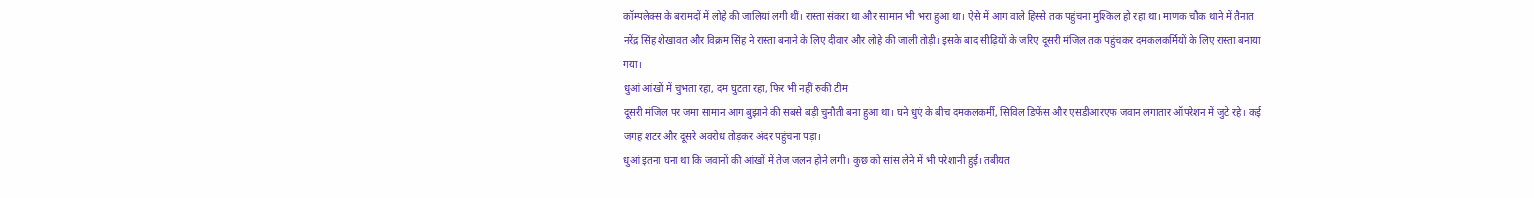कॉम्पलेक्स के बरामदों में लोहे की जालियां लगी थीं। रास्ता संकरा था और सामान भी भरा हुआ था। ऐसे में आग वाले हिस्से तक पहुंचना मुश्किल हो रहा था। माणक चौक थाने में तैनात नरेंद्र सिंह शेखावत और विक्रम सिंह ने रास्ता बनाने के लिए दीवार और लोहे की जाली तोड़ी। इसके बाद सीढ़ियों के जरिए दूसरी मंजिल तक पहुंचकर दमकलकर्मियों के लिए रास्ता बनाया गया।
धुआं आंखों में चुभता रहा, दम घुटता रहा, फिर भी नहीं रुकी टीम
दूसरी मंजिल पर जमा सामान आग बुझाने की सबसे बड़ी चुनौती बना हुआ था। घने धुएं के बीच दमकलकर्मी, सिविल डिफेंस और एसडीआरएफ जवान लगातार ऑपरेशन में जुटे रहे। कई जगह शटर और दूसरे अवरोध तोड़कर अंदर पहुंचना पड़ा।
धुआं इतना घना था कि जवानों की आंखों में तेज जलन होने लगी। कुछ को सांस लेने में भी परेशानी हुई। तबीयत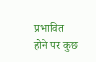प्रभावित होने पर कुछ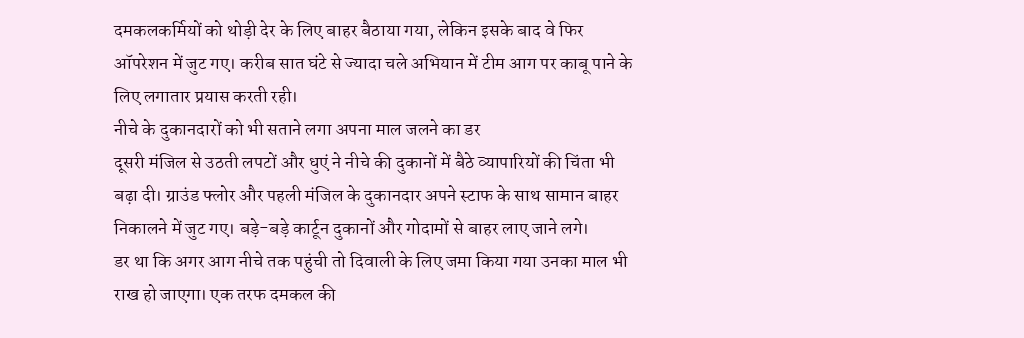दमकलकर्मियों को थोड़ी देर के लिए बाहर बैठाया गया, लेकिन इसके बाद वे फिर ऑपरेशन में जुट गए। करीब सात घंटे से ज्यादा चले अभियान में टीम आग पर काबू पाने के लिए लगातार प्रयास करती रही।
नीचे के दुकानदारों को भी सताने लगा अपना माल जलने का डर
दूसरी मंजिल से उठती लपटों और धुएं ने नीचे की दुकानों में बैठे व्यापारियों की चिंता भी बढ़ा दी। ग्राउंड फ्लोर और पहली मंजिल के दुकानदार अपने स्टाफ के साथ सामान बाहर निकालने में जुट गए। बड़े-बड़े कार्टून दुकानों और गोदामों से बाहर लाए जाने लगे।
डर था कि अगर आग नीचे तक पहुंची तो दिवाली के लिए जमा किया गया उनका माल भी राख हो जाएगा। एक तरफ दमकल की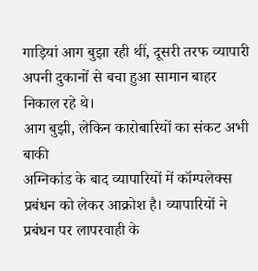गाड़ियां आग बुझा रही थीं, दूसरी तरफ व्यापारी अपनी दुकानों से बचा हुआ सामान बाहर निकाल रहे थे।
आग बुझी, लेकिन कारोबारियों का संकट अभी बाकी
अग्निकांड के बाद व्यापारियों में कॉम्पलेक्स प्रबंधन को लेकर आक्रोश है। व्यापारियों ने प्रबंधन पर लापरवाही के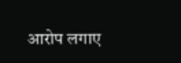आरोप लगाए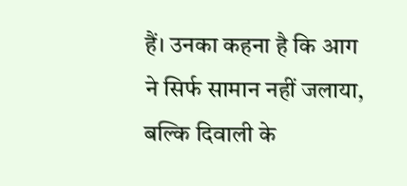हैं। उनका कहना है कि आग ने सिर्फ सामान नहीं जलाया, बल्कि दिवाली के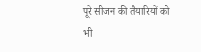पूरे सीजन की तैयारियों को भी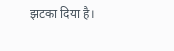झटका दिया है।